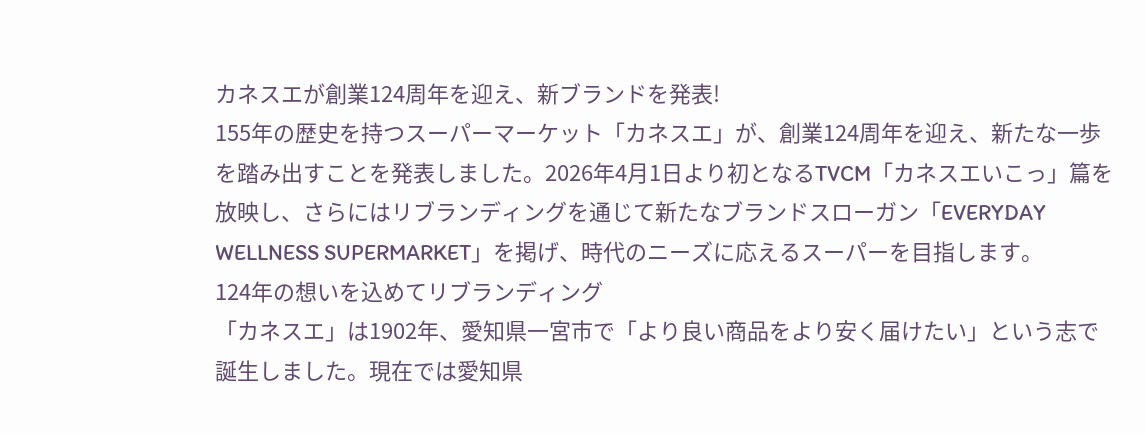カネスエが創業124周年を迎え、新ブランドを発表!
155年の歴史を持つスーパーマーケット「カネスエ」が、創業124周年を迎え、新たな一歩を踏み出すことを発表しました。2026年4月1日より初となるTVCM「カネスエいこっ」篇を放映し、さらにはリブランディングを通じて新たなブランドスローガン「EVERYDAY WELLNESS SUPERMARKET」を掲げ、時代のニーズに応えるスーパーを目指します。
124年の想いを込めてリブランディング
「カネスエ」は1902年、愛知県一宮市で「より良い商品をより安く届けたい」という志で誕生しました。現在では愛知県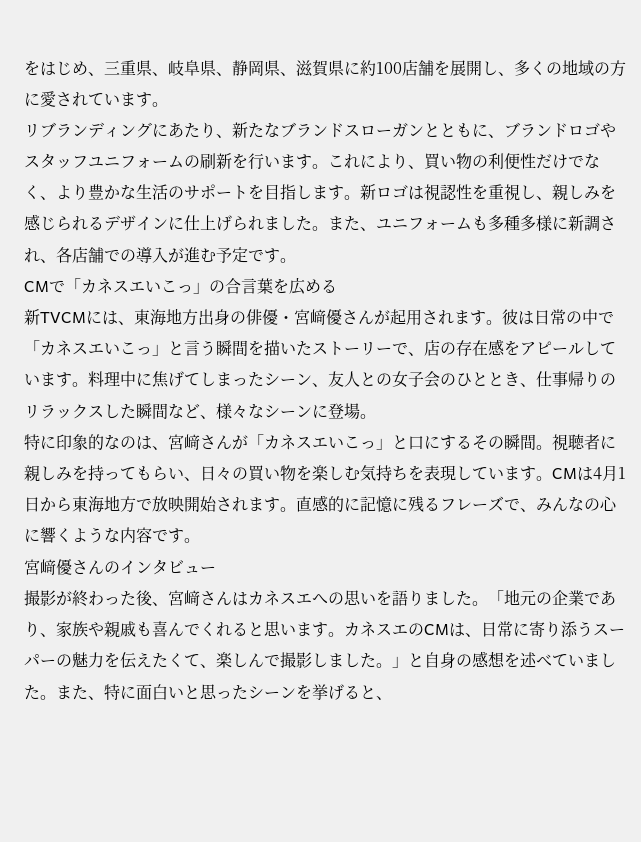をはじめ、三重県、岐阜県、静岡県、滋賀県に約100店舗を展開し、多くの地域の方に愛されています。
リブランディングにあたり、新たなブランドスローガンとともに、ブランドロゴやスタッフユニフォームの刷新を行います。これにより、買い物の利便性だけでなく、より豊かな生活のサポートを目指します。新ロゴは視認性を重視し、親しみを感じられるデザインに仕上げられました。また、ユニフォームも多種多様に新調され、各店舗での導入が進む予定です。
CMで「カネスエいこっ」の合言葉を広める
新TVCMには、東海地方出身の俳優・宮﨑優さんが起用されます。彼は日常の中で「カネスエいこっ」と言う瞬間を描いたストーリーで、店の存在感をアピールしています。料理中に焦げてしまったシーン、友人との女子会のひととき、仕事帰りのリラックスした瞬間など、様々なシーンに登場。
特に印象的なのは、宮﨑さんが「カネスエいこっ」と口にするその瞬間。視聴者に親しみを持ってもらい、日々の買い物を楽しむ気持ちを表現しています。CMは4月1日から東海地方で放映開始されます。直感的に記憶に残るフレーズで、みんなの心に響くような内容です。
宮﨑優さんのインタビュー
撮影が終わった後、宮﨑さんはカネスエへの思いを語りました。「地元の企業であり、家族や親戚も喜んでくれると思います。カネスエのCMは、日常に寄り添うスーパーの魅力を伝えたくて、楽しんで撮影しました。」と自身の感想を述べていました。また、特に面白いと思ったシーンを挙げると、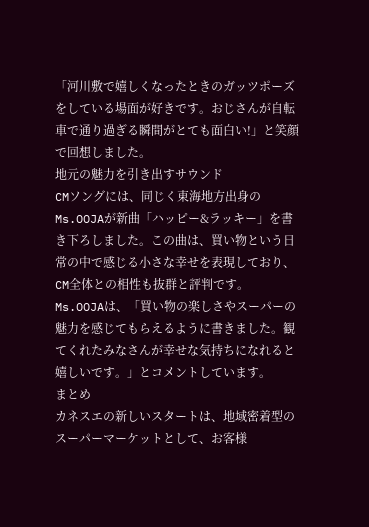「河川敷で嬉しくなったときのガッツポーズをしている場面が好きです。おじさんが自転車で通り過ぎる瞬間がとても面白い!」と笑顔で回想しました。
地元の魅力を引き出すサウンド
CMソングには、同じく東海地方出身のMs.OOJAが新曲「ハッピー&ラッキー」を書き下ろしました。この曲は、買い物という日常の中で感じる小さな幸せを表現しており、CM全体との相性も抜群と評判です。
Ms.OOJAは、「買い物の楽しさやスーパーの魅力を感じてもらえるように書きました。観てくれたみなさんが幸せな気持ちになれると嬉しいです。」とコメントしています。
まとめ
カネスエの新しいスタートは、地域密着型のスーパーマーケットとして、お客様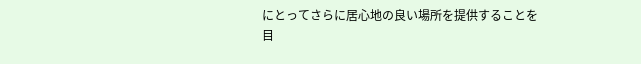にとってさらに居心地の良い場所を提供することを目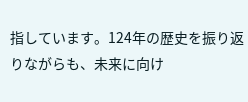指しています。124年の歴史を振り返りながらも、未来に向け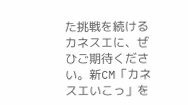た挑戦を続けるカネスエに、ぜひご期待ください。新CM「カネスエいこっ」を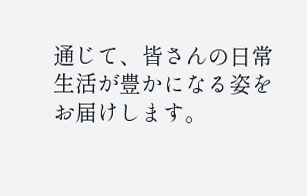通じて、皆さんの日常生活が豊かになる姿をお届けします。